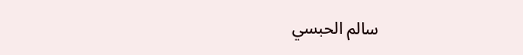سالم الحبسي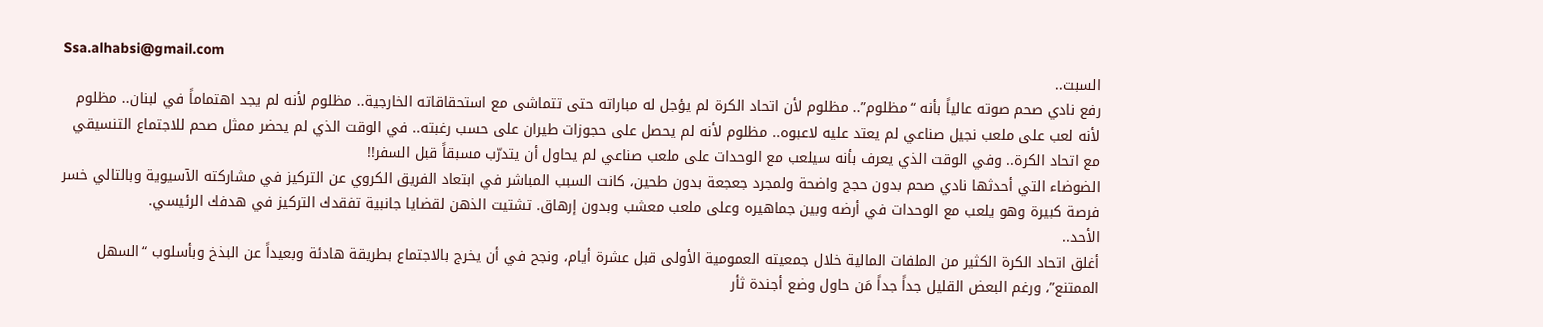Ssa.alhabsi@gmail.com
السبت..
رفع نادي صحم صوته عالياً بأنه “مظلوم”.. مظلوم لأن اتحاد الكرة لم يؤجل له مباراته حتى تتماشى مع استحقاقاته الخارجية.. مظلوم لأنه لم يجد اهتماماً في لبنان.. مظلوم لأنه لعب على ملعب نجيل صناعي لم يعتد عليه لاعبوه.. مظلوم لأنه لم يحصل على حجوزات طيران على حسب رغبته.. في الوقت الذي لم يحضر ممثل صحم للاجتماع التنسيقي مع اتحاد الكرة.. وفي الوقت الذي يعرف بأنه سيلعب مع الوحدات على ملعب صناعي لم يحاول أن يتدرّب مسبقاً قبل السفر!!
الضوضاء التي أحدثها نادي صحم بدون حجج واضحة ولمجرد جعجعة بدون طحين، كانت السبب المباشر في ابتعاد الفريق الكروي عن التركيز في مشاركته الآسيوية وبالتالي خسر فرصة كبيرة وهو يلعب مع الوحدات في أرضه وبين جماهيره وعلى ملعب معشب وبدون إرهاق. تشتيت الذهن لقضايا جانبية تفقدك التركيز في هدفك الرئيسي.
الأحد..
أغلق اتحاد الكرة الكثير من الملفات المالية خلال جمعيته العمومية الأولى قبل عشرة أيام، ونجح في أن يخرج بالاجتماع بطريقة هادئة وبعيداً عن البذخ وبأسلوب “السهل الممتنع”، ورغم البعض القليل جداً جداً مَن حاول وضع أجندة ثأر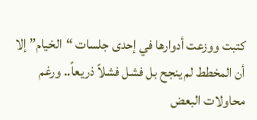كتبت ووزعت أدوارها في إحدى جلسات “الخيام” إلا أن المخطط لم ينجح بل فشل فشلاً ذريعاً.. ورغم محاولات البعض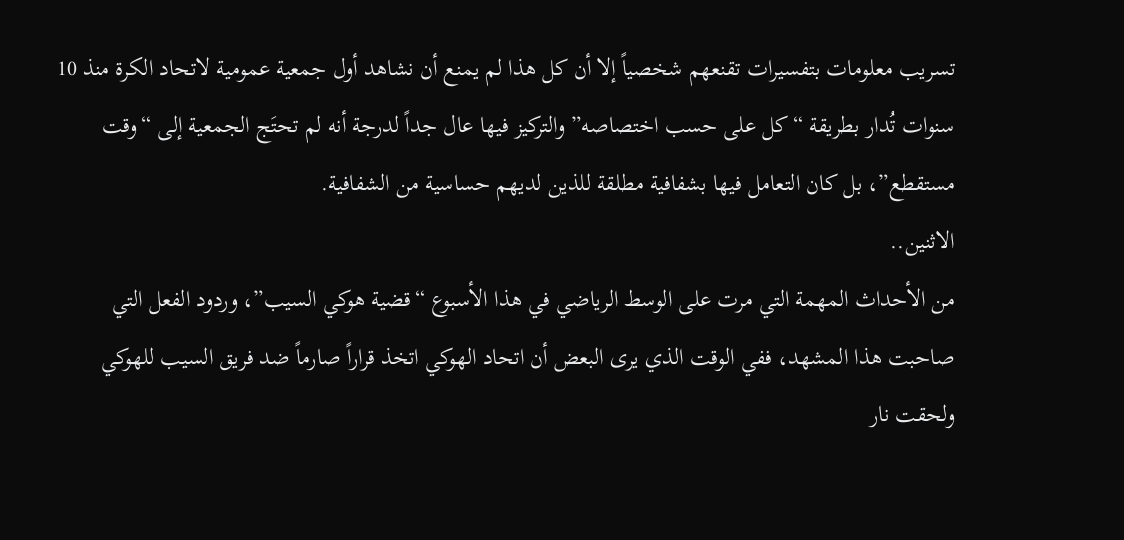تسريب معلومات بتفسيرات تقنعهم شخصياً إلا أن كل هذا لم يمنع أن نشاهد أول جمعية عمومية لاتحاد الكرة منذ 10 سنوات تُدار بطريقة “كل على حسب اختصاصه” والتركيز فيها عال جداً لدرجة أنه لم تحتَج الجمعية إلى “وقت مستقطع”، بل كان التعامل فيها بشفافية مطلقة للذين لديهم حساسية من الشفافية.
الاثنين..
من الأحداث المهمة التي مرت على الوسط الرياضي في هذا الأسبوع “قضية هوكي السيب”، وردود الفعل التي صاحبت هذا المشهد، ففي الوقت الذي يرى البعض أن اتحاد الهوكي اتخذ قراراً صارماً ضد فريق السيب للهوكي ولحقت نار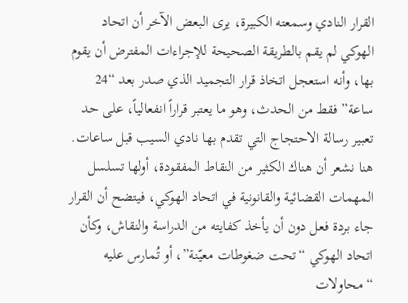القرار النادي وسمعته الكبيرة، يرى البعض الآخر أن اتحاد الهوكي لم يقم بالطريقة الصحيحة للإجراءات المفترض أن يقوم بها، وأنه استعجل اتخاذ قرار التجميد الذي صدر بعد “24 ساعة” فقط من الحدث، وهو ما يعتبر قراراً انفعالياً، على حد تعبير رسالة الاحتجاج التي تقدم بها نادي السيب قبل ساعات.
هنا نشعر أن هناك الكثير من النقاط المفقودة، أولها تسلسل المهمات القضائية والقانونية في اتحاد الهوكي، فيتضح أن القرار جاء بردة فعل دون أن يأخذ كفايته من الدراسة والنقاش، وكأن اتحاد الهوكي “تحت ضغوطات معيّنة”، أو تُمارس عليه “محاولات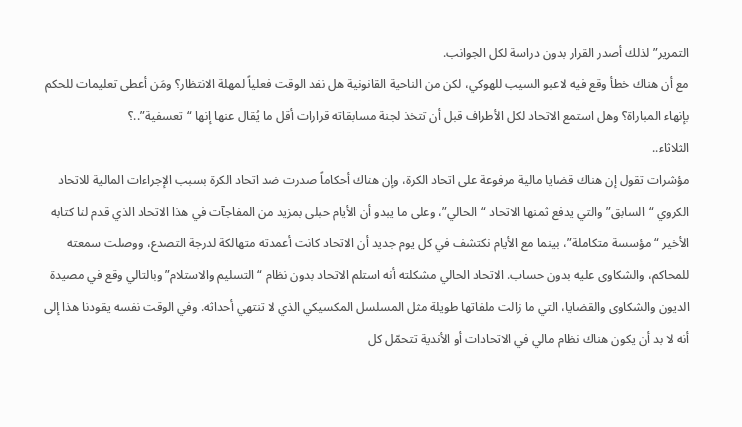التمرير” لذلك أصدر القرار بدون دراسة لكل الجوانب.
مع أن هناك خطأ وقع فيه لاعبو السيب للهوكي، لكن من الناحية القانونية هل نفد الوقت فعلياً لمهلة الانتظار؟ ومَن أعطى تعليمات للحكم بإنهاء المباراة؟ وهل استمع الاتحاد لكل الأطراف قبل أن تتخذ لجنة مسابقاته قرارات أقل ما يُقال عنها إنها “تعسفية”..؟
الثلاثاء..
مؤشرات تقول إن هناك قضايا مالية مرفوعة على اتحاد الكرة، وإن هناك أحكاماً صدرت ضد اتحاد الكرة بسبب الإجراءات المالية للاتحاد الكروي “السابق” والتي يدفع ثمنها الاتحاد “الحالي”، وعلى ما يبدو أن الأيام حبلى بمزيد من المفاجآت في هذا الاتحاد الذي قدم لنا كتابه الأخير “مؤسسة متكاملة”، بينما مع الأيام نكتشف في كل يوم جديد أن الاتحاد كانت أعمدته متهالكة لدرجة التصدع، ووصلت سمعته للمحاكم، والشكاوى عليه بدون حساب. الاتحاد الحالي مشكلته أنه استلم الاتحاد بدون نظام “التسليم والاستلام” وبالتالي وقع في مصيدة الديون والشكاوى والقضايا، التي ما زالت ملفاتها طويلة مثل المسلسل المكسيكي الذي لا تنتهي أحداثه. وفي الوقت نفسه يقودنا هذا إلى أنه لا بد أن يكون هناك نظام مالي في الاتحادات أو الأندية تتحمّل كل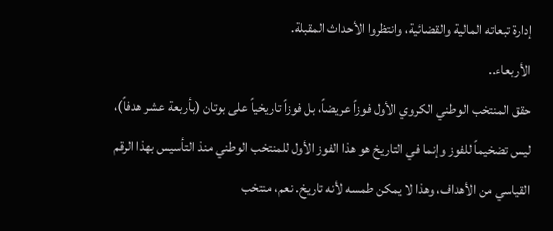إدارة تبعاته المالية والقضائية، وانتظروا الأحداث المقبلة.
الأربعاء..
حقق المنتخب الوطني الكروي الأول فوزاً عريضاً، بل فوزاً تاريخياً على بوتان (بأربعة عشر هدفاً)، ليس تضخيماً للفوز وإنما في التاريخ هو هذا الفوز الأول للمنتخب الوطني منذ التأسيس بهذا الرقم القياسي من الأهداف، وهذا لا يمكن طمسه لأنه تاريخ. نعم، منتخب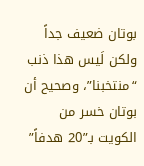بوتان ضعيف جداً ولكن لَيس هذا ذنب “منتخبنا”، وصحيح أن بوتان خسر من الكويت بـ”20 هدفاً”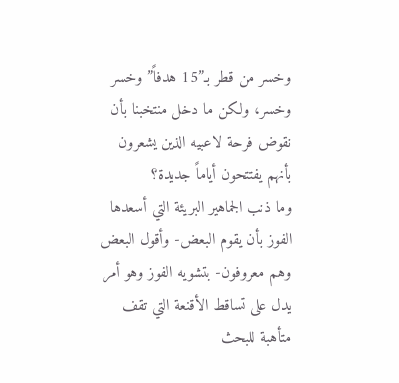وخسر من قطر بـ”15 هدفاً” وخسر وخسر، ولكن ما دخل منتخبنا بأن نقوض فرحة لاعبيه الذين يشعرون بأنهم يفتتحون أياماً جديدة؟
وما ذنب الجماهير البريئة التي أسعدها الفوز بأن يقوم البعض- وأقول البعض وهم معروفون- بتشويه الفوز وهو أمر يدل على تساقط الأقنعة التي تقف متأهبة للبحث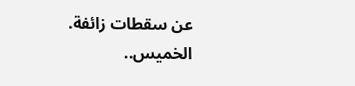عن سقطات زائفة.
الخميس..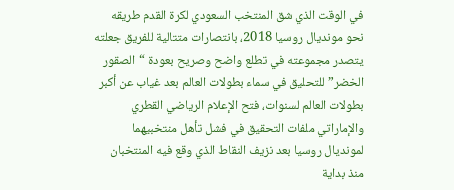في الوقت الذي شق المنتخب السعودي لكرة القدم طريقه نحو مونديال روسيا 2018، بانتصارات متتالية للفريق جعلته يتصدر مجموعته في تطلع واضح وصريح بعودة “الصقور الخضر” للتحليق في سماء بطولات العالم بعد غياب عن أكبر بطولات العالم لسنوات، فتح الإعلام الرياضي القطري والإماراتي ملفات التحقيق في فشل تأهل منتخبيهما لمونديال روسيا بعد نزيف النقاط الذي وقع فيه المنتخبان منذ بداية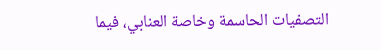التصفيات الحاسمة وخاصة العنابي، فيما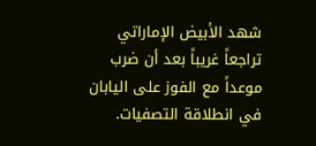شهد الأبيض الإماراتي تراجعاً غريباً بعد أن ضرب موعداً مع الفوز على اليابان في انطلاقة التصفيات.